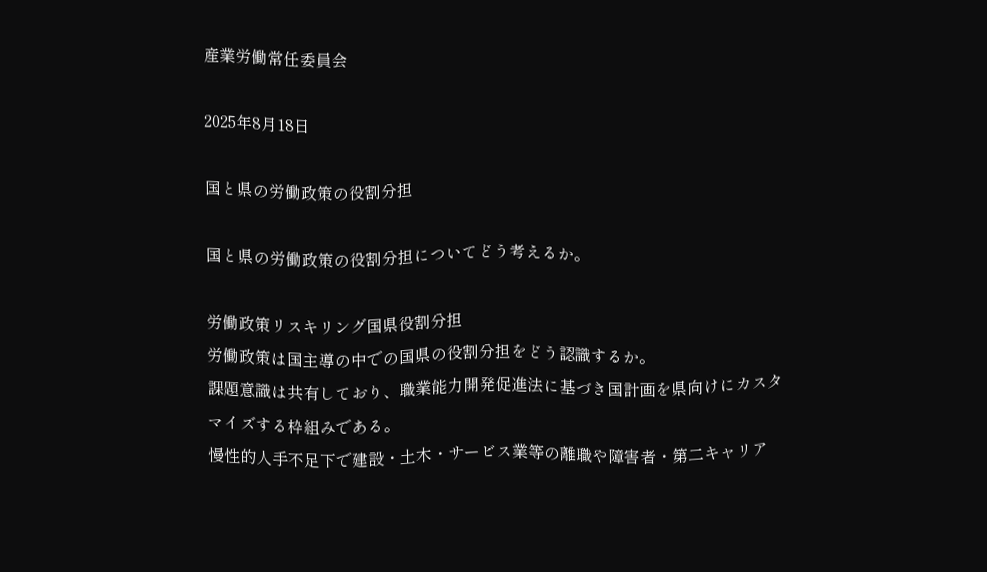産業労働常任委員会

2025年8月18日

国と県の労働政策の役割分担

国と県の労働政策の役割分担についてどう考えるか。

労働政策リスキリング国県役割分担
労働政策は国主導の中での国県の役割分担をどう認識するか。
課題意識は共有しており、職業能力開発促進法に基づき国計画を県向けにカスタマイズする枠組みである。
慢性的人手不足下で建設・土木・サービス業等の離職や障害者・第二キャリア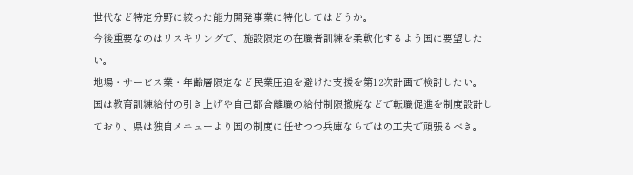世代など特定分野に絞った能力開発事業に特化してはどうか。
今後重要なのはリスキリングで、施設限定の在職者訓練を柔軟化するよう国に要望したい。
地場・サービス業・年齢層限定など民業圧迫を避けた支援を第12次計画で検討したい。
国は教育訓練給付の引き上げや自己都合離職の給付制限撤廃などで転職促進を制度設計しており、県は独自メニューより国の制度に任せつつ兵庫ならではの工夫で頑張るべき。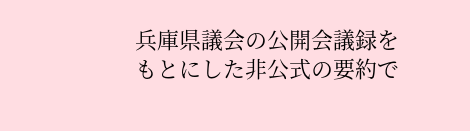兵庫県議会の公開会議録をもとにした非公式の要約で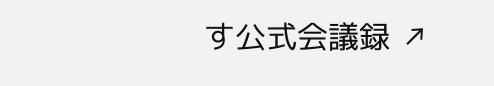す公式会議録 ↗